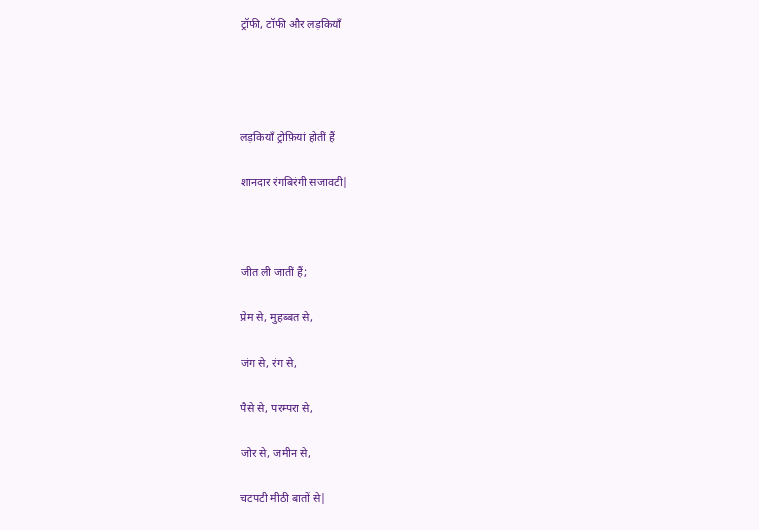ट्रॉफी, टॉफी और लड़कियाँ




लड़कियाँ ट्रोफ़ियां होतीं हैं

शानदार रंगबिरंगी सजावटी|



जीत ली जातीं हैं;

प्रेम से, मुहब्बत से,

जंग से, रंग से,

पैसे से, परम्परा से,

जोर से, जमीन से,

चटपटी मीठी बातों से|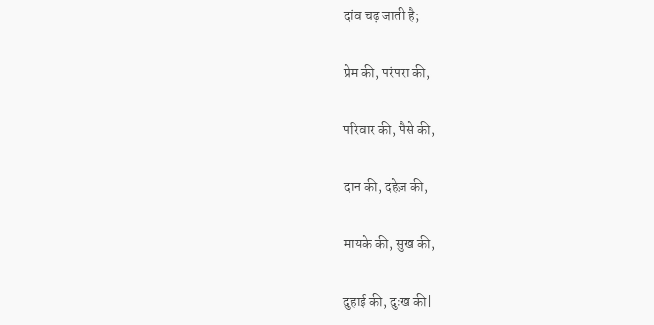दांव चढ़ जाती है;

प्रेम की, परंपरा की,

परिवार की, पैसे की,

दान की, दहेज़ की,

मायके की, सुख की,

दुहाई की, दुःख की|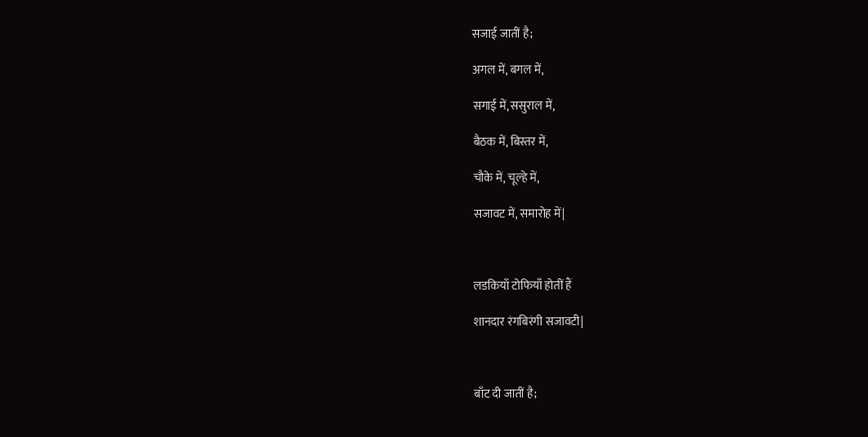सजाई जातीं है;

अगल में, बगल में,

सगाई में, ससुराल में,

बैठक में, बिस्तर में,

चौके में, चूल्हे में,

सजावट में, समारोह में|



लडकियाँ टोफियाँ होतीं हैं

शानदार रंगबिरंगी सजावटी|



बाँट दी जातीं है;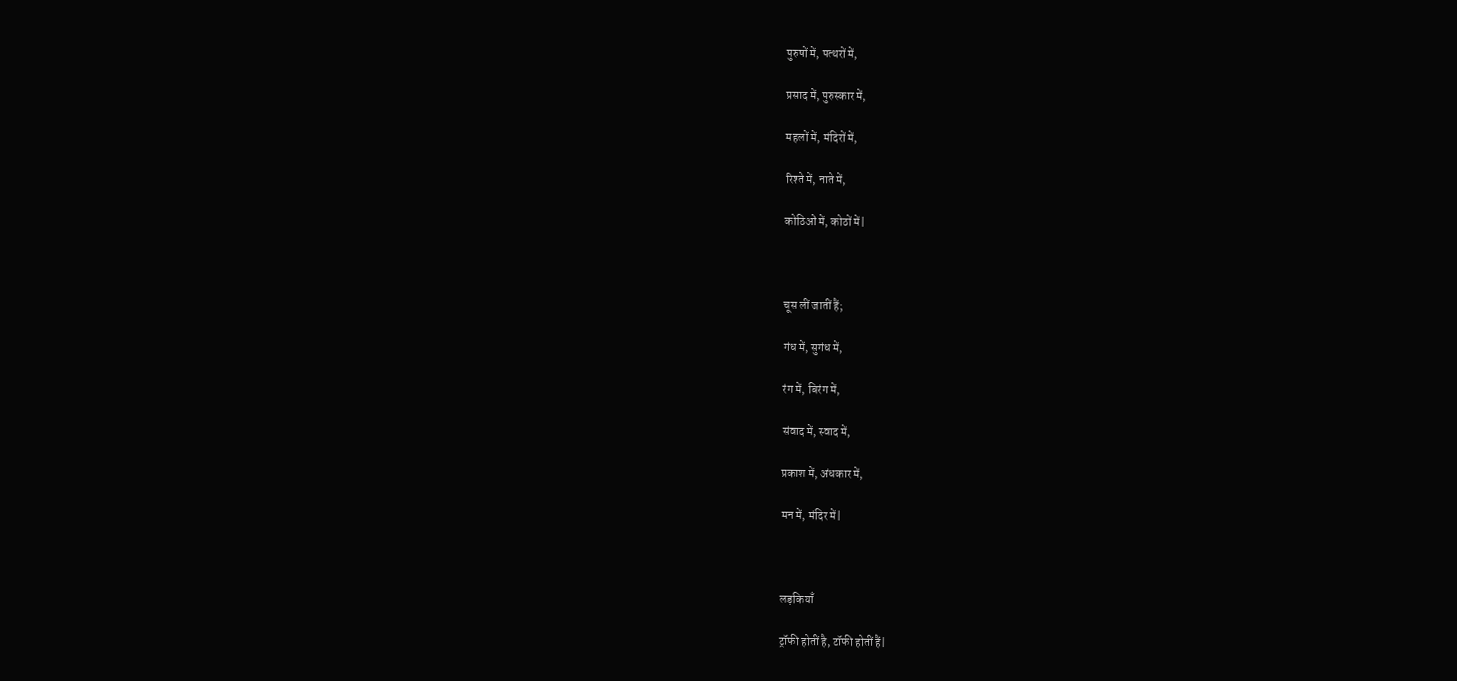पुरुषों में, पत्थरों में,

प्रसाद में, पुरुस्कार में,

महलों में, मंदिरों में,

रिश्ते में, नाते में,

कोठिओं में, कोठों में|



चूस लीं जातीं हैं;

गंध में, सुगंध में,

रंग में, बिरंग में,

संवाद में, स्वाद में,

प्रकाश में, अंधकार में,

मन में, मंदिर में|



लड़कियाँ

ट्रॉफी होतीं है, टॉफी होतीं हैं|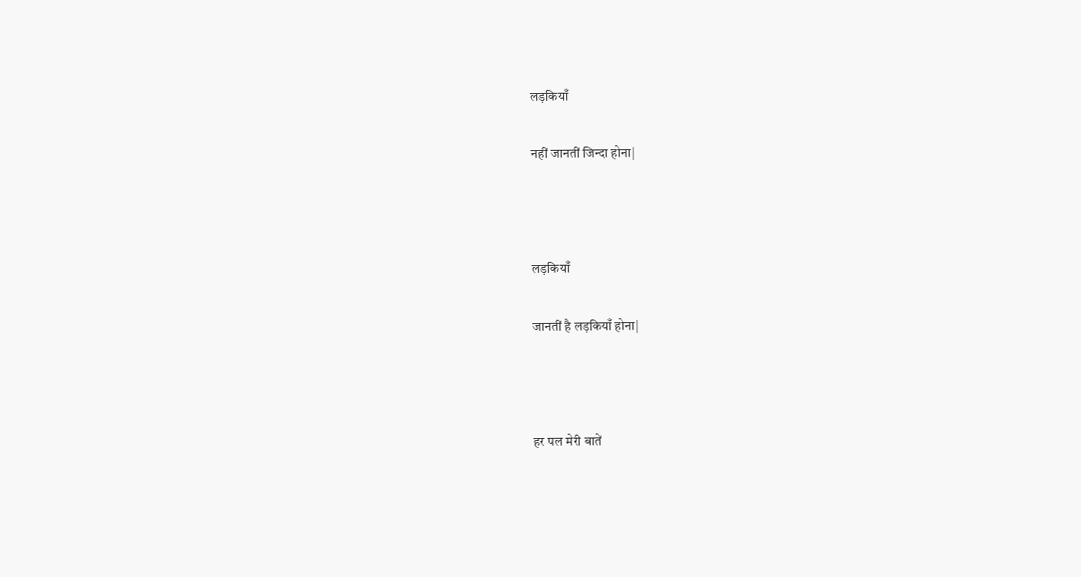लड़कियाँ

नहीं जानतीं जिन्दा होना|



लड़कियाँ

जानतीं है लड़कियाँ होना|



हर पल मेरी बातें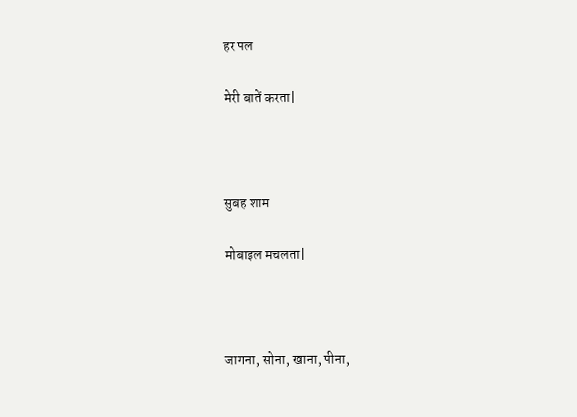हर पल

मेरी बातें करता|



सुबह शाम

मोबाइल मचलता|



जागना, सोना, खाना, पीना,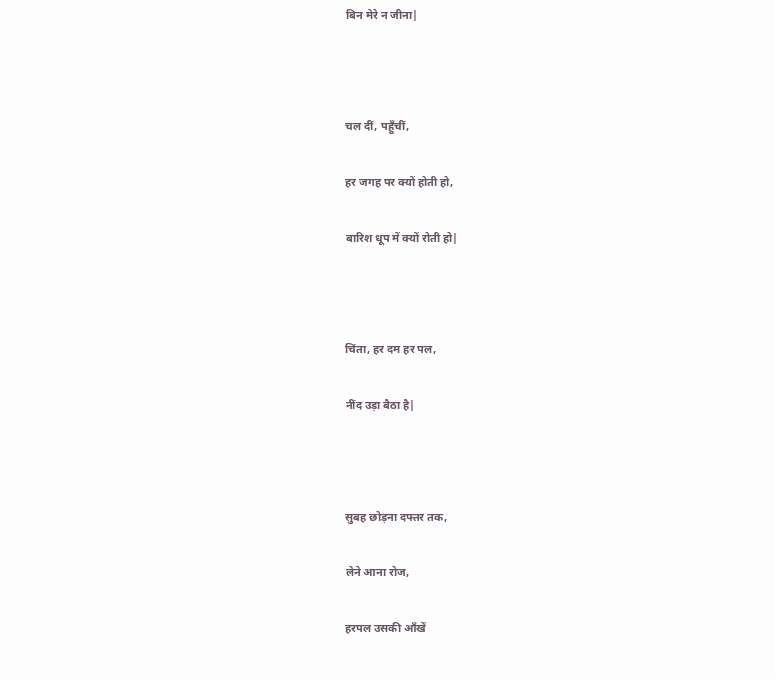बिन मेरे न जीना|



चल दीं, पहुँचीं,

हर जगह पर क्यों होती हो,

बारिश धूप में क्यों रोती हो|



चिंता, हर दम हर पल,

नींद उड़ा बैठा है|



सुबह छोड़ना दफ्तर तक,

लेने आना रोज,

हरपल उसकी आँखें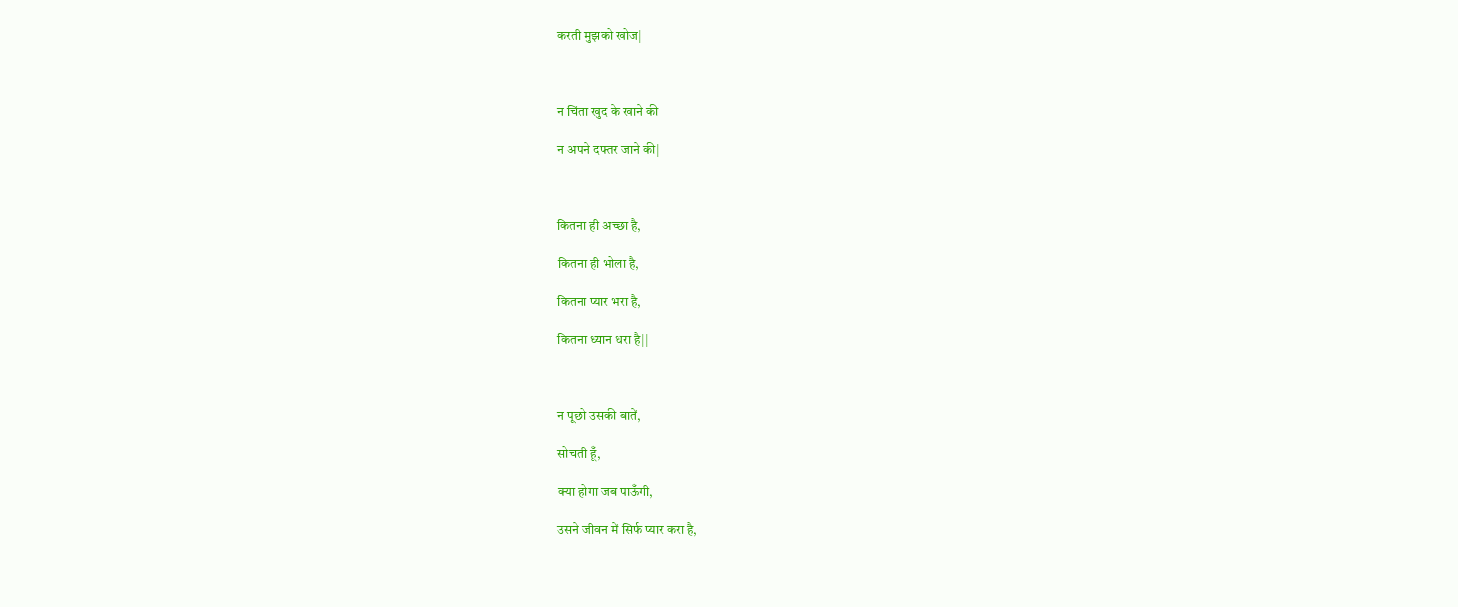करती मुझको खोज|



न चिंता खुद के खाने की

न अपने दफ्तर जाने की|



कितना ही अच्छा है,

कितना ही भोला है,

कितना प्यार भरा है,

कितना ध्यान धरा है||



न पूछो उसकी बातें,

सोचती हूँ,

क्या होगा जब पाऊँगी,

उसने जीवन में सिर्फ प्यार करा है,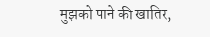मुझको पाने की खातिर,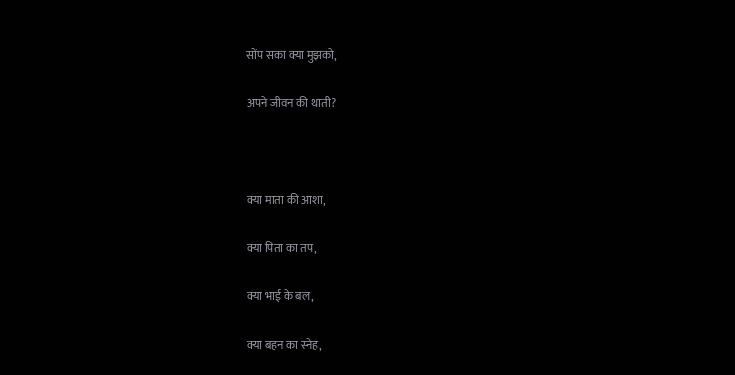सोंप सका क्या मुझको,

अपने जीवन की थाती?



क्या माता की आशा,

क्या पिता का तप,

क्या भाई के बल,

क्या बहन का स्नेह,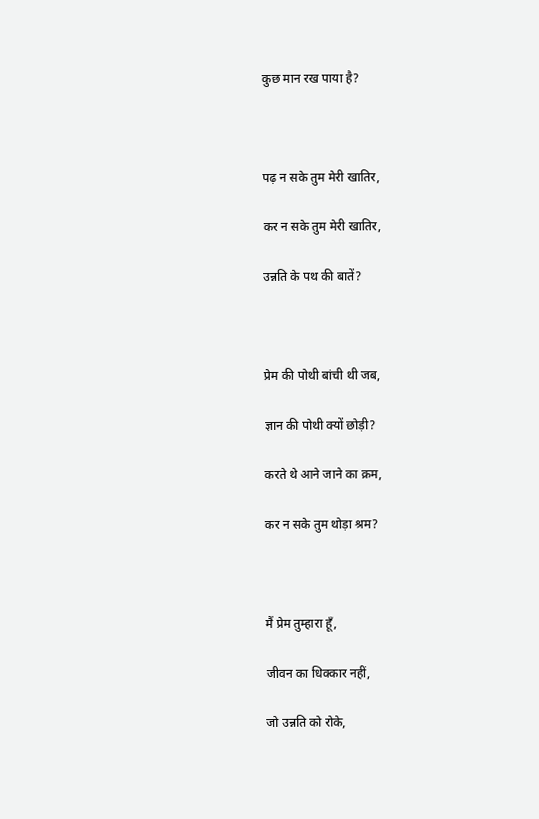कुछ मान रख पाया है?



पढ़ न सके तुम मेरी खातिर,

कर न सके तुम मेरी खातिर,

उन्नति के पथ की बातें?



प्रेम की पोथी बांची थी जब,

ज्ञान की पोथी क्यों छोड़ी?

करते थे आने जाने का क्रम,

कर न सके तुम थोड़ा श्रम?



मैं प्रेम तुम्हारा हूँ,

जीवन का धिक्कार नहीं,

जो उन्नति को रोके,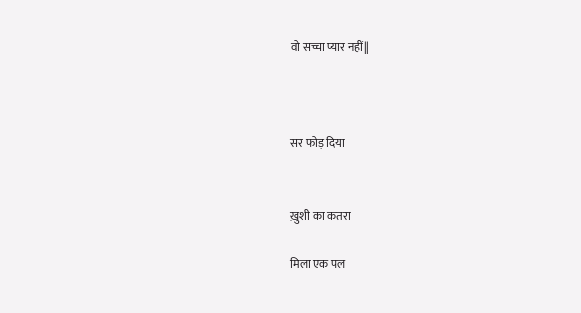वो सच्चा प्यार नहीं||



सर फोड़ दिया


ख़ुशी का कतरा

मिला एक पल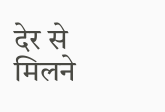देर से मिलने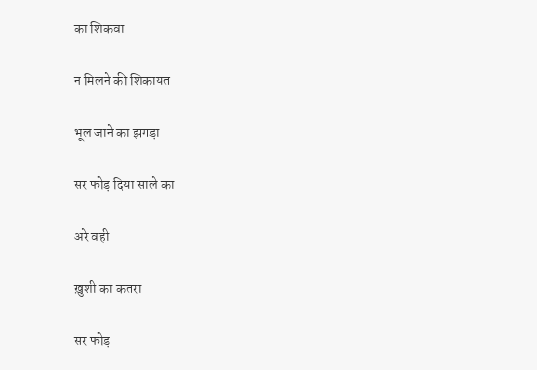का शिकवा

न मिलने की शिकायत

भूल जाने का झगड़ा

सर फोड़ दिया साले का

अरे वही

ख़ुशी का कतरा

सर फोड़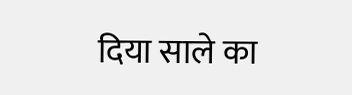दिया साले का